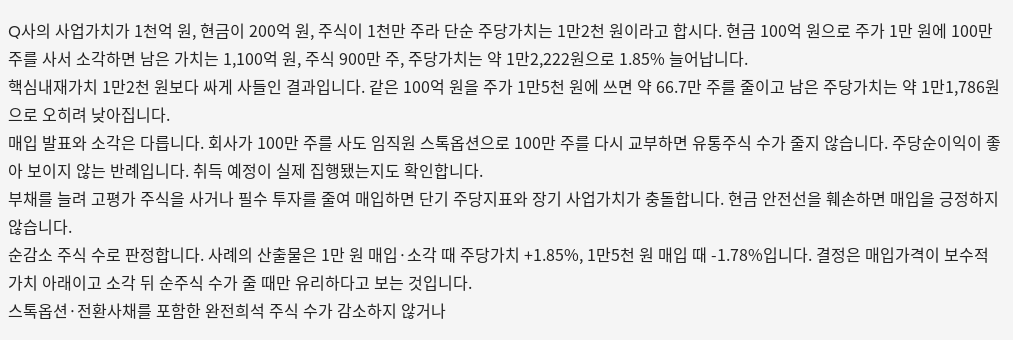Q사의 사업가치가 1천억 원, 현금이 200억 원, 주식이 1천만 주라 단순 주당가치는 1만2천 원이라고 합시다. 현금 100억 원으로 주가 1만 원에 100만 주를 사서 소각하면 남은 가치는 1,100억 원, 주식 900만 주, 주당가치는 약 1만2,222원으로 1.85% 늘어납니다.
핵심내재가치 1만2천 원보다 싸게 사들인 결과입니다. 같은 100억 원을 주가 1만5천 원에 쓰면 약 66.7만 주를 줄이고 남은 주당가치는 약 1만1,786원으로 오히려 낮아집니다.
매입 발표와 소각은 다릅니다. 회사가 100만 주를 사도 임직원 스톡옵션으로 100만 주를 다시 교부하면 유통주식 수가 줄지 않습니다. 주당순이익이 좋아 보이지 않는 반례입니다. 취득 예정이 실제 집행됐는지도 확인합니다.
부채를 늘려 고평가 주식을 사거나 필수 투자를 줄여 매입하면 단기 주당지표와 장기 사업가치가 충돌합니다. 현금 안전선을 훼손하면 매입을 긍정하지 않습니다.
순감소 주식 수로 판정합니다. 사례의 산출물은 1만 원 매입·소각 때 주당가치 +1.85%, 1만5천 원 매입 때 -1.78%입니다. 결정은 매입가격이 보수적 가치 아래이고 소각 뒤 순주식 수가 줄 때만 유리하다고 보는 것입니다.
스톡옵션·전환사채를 포함한 완전희석 주식 수가 감소하지 않거나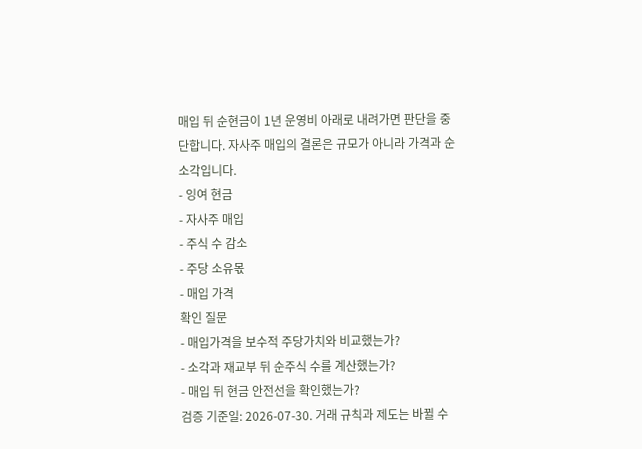매입 뒤 순현금이 1년 운영비 아래로 내려가면 판단을 중단합니다. 자사주 매입의 결론은 규모가 아니라 가격과 순소각입니다.
- 잉여 현금
- 자사주 매입
- 주식 수 감소
- 주당 소유몫
- 매입 가격
확인 질문
- 매입가격을 보수적 주당가치와 비교했는가?
- 소각과 재교부 뒤 순주식 수를 계산했는가?
- 매입 뒤 현금 안전선을 확인했는가?
검증 기준일: 2026-07-30. 거래 규칙과 제도는 바뀔 수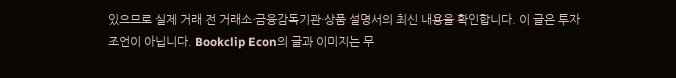있으므로 실제 거래 전 거래소·금융감독기관·상품 설명서의 최신 내용을 확인합니다. 이 글은 투자 조언이 아닙니다. Bookclip Econ의 글과 이미지는 무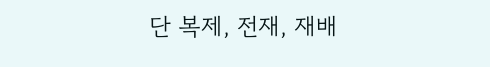단 복제, 전재, 재배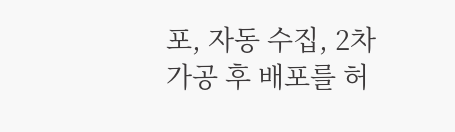포, 자동 수집, 2차 가공 후 배포를 허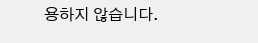용하지 않습니다.